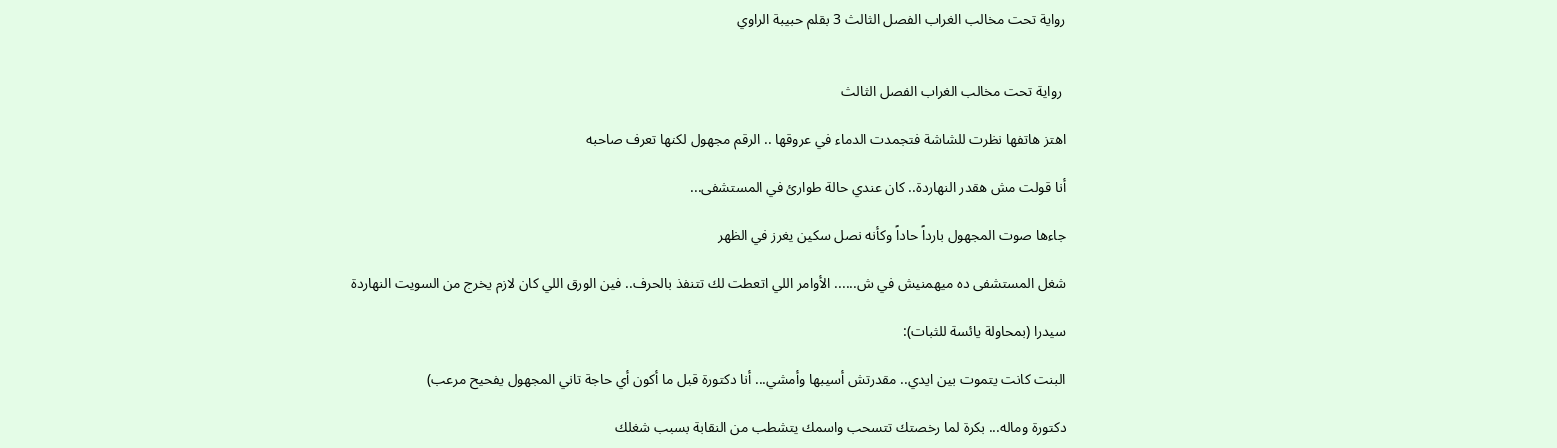رواية تحت مخالب الغراب الفصل الثالث 3 بقلم حبيبة الراوي


 رواية تحت مخالب الغراب الفصل الثالث

اهتز هاتفها نظرت للشاشة فتجمدت الدماء في عروقها .. الرقم مجهول لكنها تعرف صاحبه

أنا قولت مش هقدر النهاردة.. كان عندي حالة طوارئ في المستشفى...

جاءها صوت المجهول بارداً حاداً وكأنه نصل سكين يغرز في الظهر

شغل المستشفى ده ميهمنيش في ش...... الأوامر اللي اتعطت لك تتنفذ بالحرف.. فين الورق اللي كان لازم يخرج من السويت النهاردة

سيدرا (بمحاولة يائسة للثبات):

البنت كانت يتموت بين ايدي.. مقدرتش أسيبها وأمشي... أنا دكتورة قبل ما أكون أي حاجة تاني المجهول يفحيح مرعب)

دكتورة وماله... بكرة لما رخصتك تتسحب واسمك يتشطب من النقابة بسبب شغلك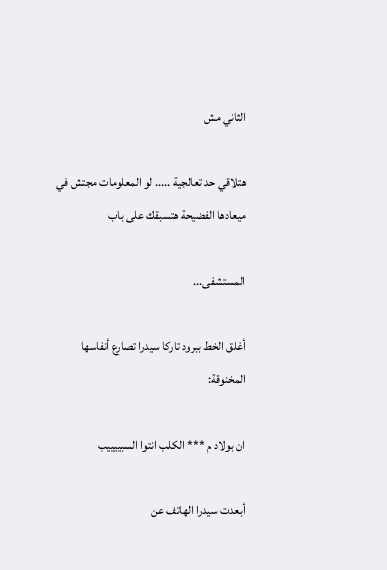الثاني مش

هتلاقي حد تعالجية ..... لو المعلومات مجتش في ميعادها الفضيحة هتسبقك على باب

المستشفى...

أغلق الخط ببرود تاركا سيدرا تصارع أنفاسها المخنوقة:

ان بولاد م *** الكلب انتوا السبييييب

أبعدت سيدرا الهاتف عن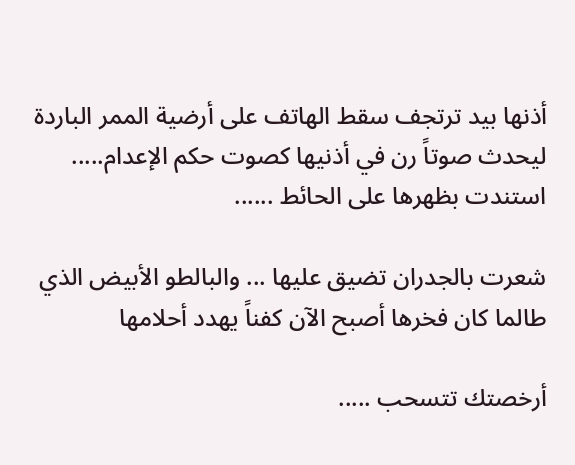أذنها بيد ترتجف سقط الهاتف على أرضية الممر الباردة ليحدث صوتاً رن في أذنيها كصوت حكم الإعدام..... استندت بظهرها على الحائط ......

شعرت بالجدران تضيق عليها ... والبالطو الأبيض الذي طالما كان فخرها أصبح الآن كفناً يهدد أحلامها

أرخصتك تتسحب .....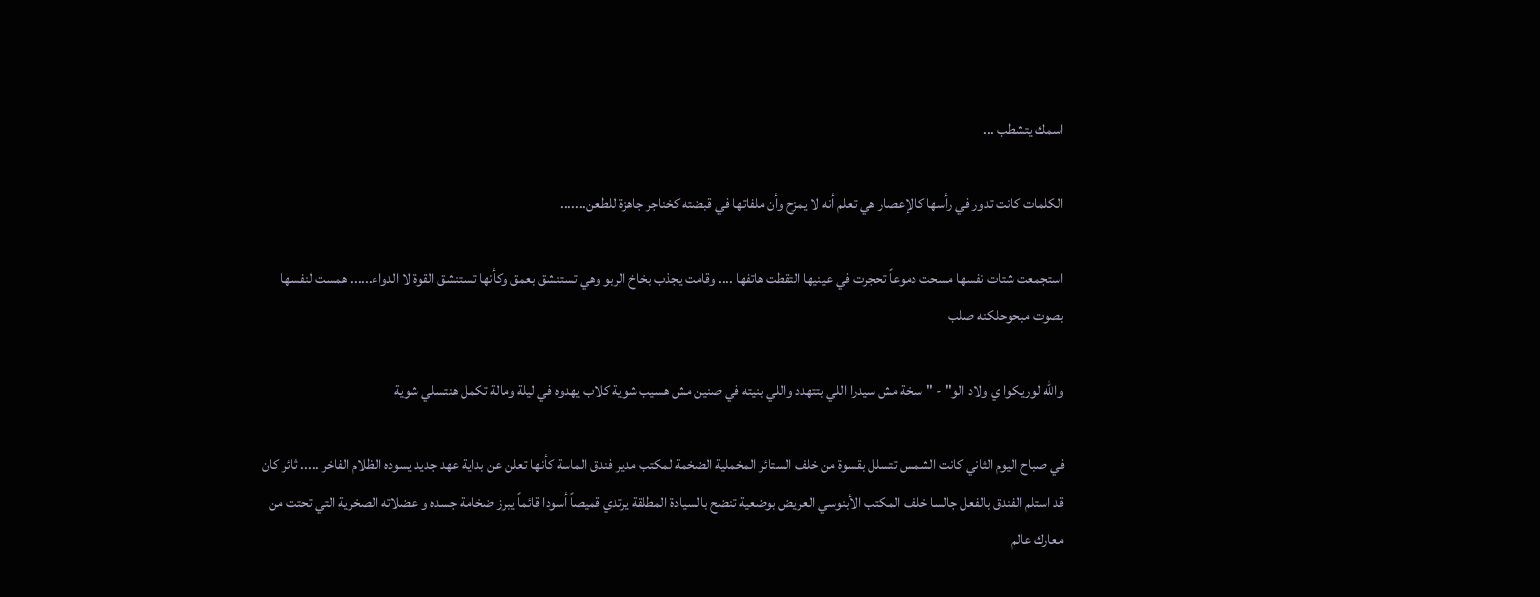اسمك يتشطب ...

الكلمات كانت تدور في رأسها كالإعصار هي تعلم أنه لا يمزح وأن ملفاتها في قبضته كخناجر جاهزة للطعن.......

استجمعت شتات نفسها مسحت دموعاً تحجرت في عينيها التقطت هاتفها .... وقامت يجذب بخاخ الربو وهي تستنشق بعمق وكأنها تستنشق القوة لا الدواء...... همست لنفسها بصوت مبحوحلكنه صلب

والله لوريكوا ي ولاد الو" - "سخة مش سيدرا اللي بتتهدد واللي بنيته في صنين مش هسيب شوية كلاب يهدوه في ليلة ومالة تكمل هنتسلي شوية

في صباح اليوم الثاني كانت الشمس تتسلل بقسوة من خلف الستائر المخملية الضخمة لمكتب مدير فندق الماسة كأنها تعلن عن بداية عهد جديد يسوده الظلام الفاخر ..... ثائر كان قد استلم الفندق بالفعل جالسا خلف المكتب الأبنوسي العريض بوضعية تنضح بالسيادة المطلقة يرتدي قميصاً أسودا قائماً يبرز ضخامة جسده و عضلاته الصخرية التي تحتت من معارك عالم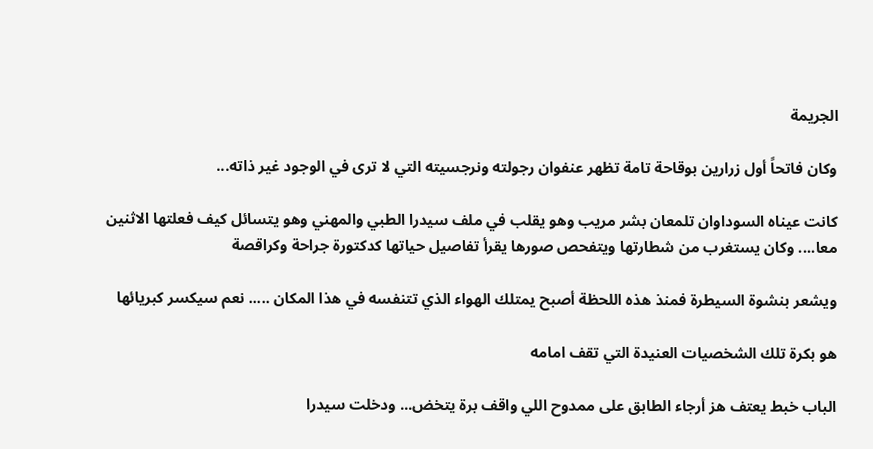الجريمة

وكان فاتحاً أول زرارين بوقاحة تامة تظهر عنفوان رجولته ونرجسيته التي لا ترى في الوجود غير ذاته...

كانت عيناه السوداوان تلمعان بشر مريب وهو يقلب في ملف سيدرا الطبي والمهني وهو يتسائل كيف فعلتها الاثنين معا.... وكان يستغرب من شطارتها ويتفحص صورها يقرأ تفاصيل حياتها كدكتورة جراحة وكراقصة

ويشعر بنشوة السيطرة فمنذ هذه اللحظة أصبح يمتلك الهواء الذي تتنفسه في هذا المكان ..... نعم سيكسر كبريائها

هو بكرة تلك الشخصيات العنيدة التي تقف امامه

الباب خبط يعتف هز أرجاء الطابق على ممدوح اللي واقف برة يتخض... ودخلت سيدرا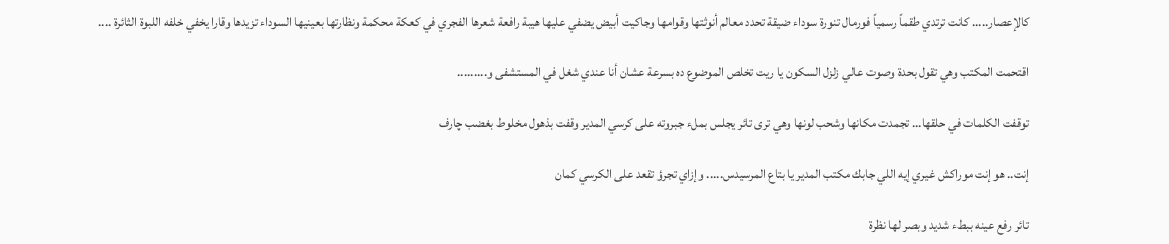كالإعصار..... كانت ترتدي طقماً رسمياً فورمال تنورة سوداء ضيقة تحدد معالم أنوثتها وقوامها وجاكيت أبيض يضفي عليها هيبة رافعة شعرها الفجري في كعكة محكمة ونظارتها بعينيها السوداء تزيدها وقارا يخفي خلفه اللبوة الثائرة ....

اقتحمت المكتب وهي تقول بحدة وصوت عالي زلزل السكون يا ريت تخلص الموضوع ده بسرعة عشان أنا عندي شغل في المستشفى و.........

توقفت الكلمات في حلقها... تجمدت مكانها وشحب لونها وهي ترى تائر يجلس بملء جبروته على كرسي المدير وقفت بذهول مخلوط بغضب چارف

إنت.. هو إنت موراكش غيري إيه اللي جابك مكتب المدير يا بتاع المرسيدس..... وإزاي تجرؤ تقعد على الكرسي كمان

تائر رفع عينه ببطء شديد وبصر لها نظرة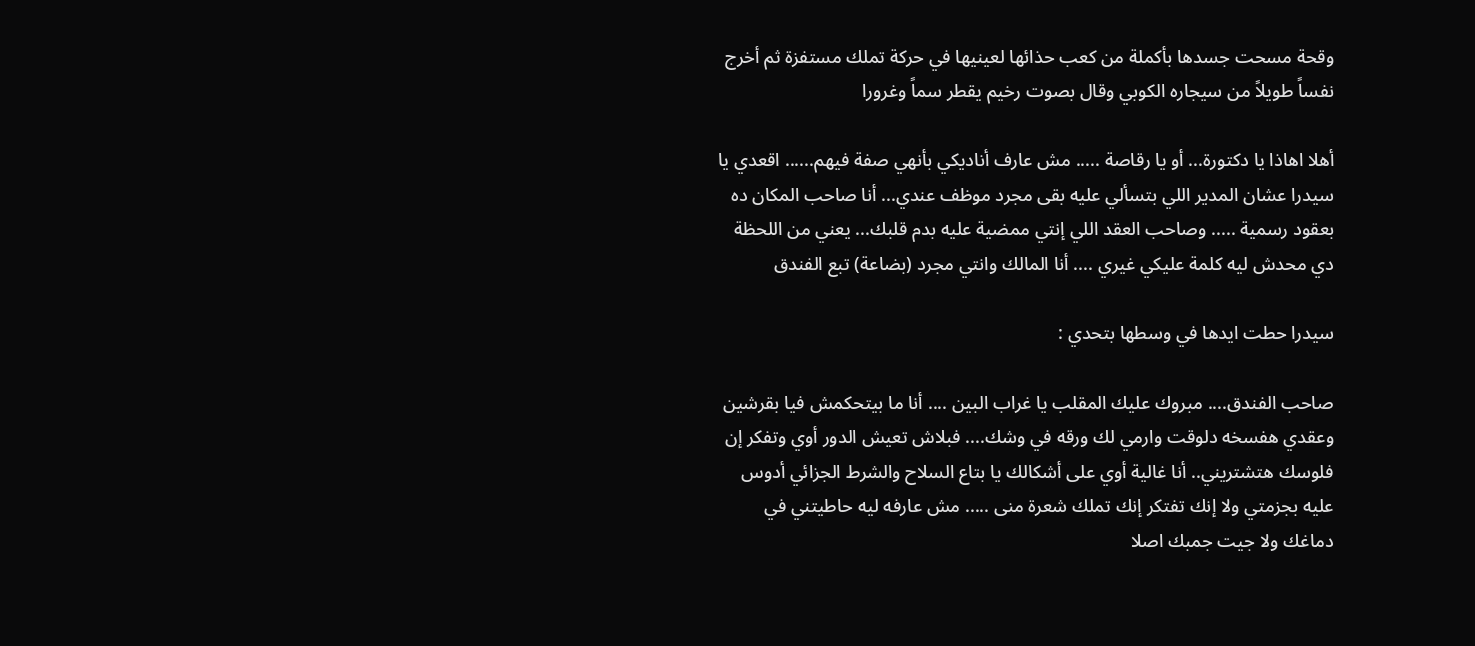وقحة مسحت جسدها بأكملة من كعب حذائها لعينيها في حركة تملك مستفزة ثم أخرج نفساً طويلاً من سيجاره الكوبي وقال بصوت رخيم يقطر سماً وغرورا

أهلا اهاذا يا دكتورة... أو يا رقاصة ..... مش عارف أناديكي بأنهي صفة فيهم...... اقعدي يا سيدرا عشان المدير اللي بتسألي عليه بقى مجرد موظف عندي... أنا صاحب المكان ده بعقود رسمية ..... وصاحب العقد اللي إنتي ممضية عليه بدم قلبك... يعني من اللحظة دي محدش ليه كلمة عليكي غيري .... أنا المالك وانتي مجرد (بضاعة) تبع الفندق

سيدرا حطت ايدها في وسطها بتحدي :

صاحب الفندق.... مبروك عليك المقلب يا غراب البين .... أنا ما بيتحكمش فيا بقرشين وعقدي هفسخه دلوقت وارمي لك ورقه في وشك.... فبلاش تعيش الدور أوي وتفكر إن فلوسك هتشتريني.. أنا غالية أوي على أشكالك يا بتاع السلاح والشرط الجزائي أدوس عليه بجزمتي ولا إنك تفتكر إنك تملك شعرة منى ..... مش عارفه ليه حاطيتني في دماغك ولا جيت جمبك اصلا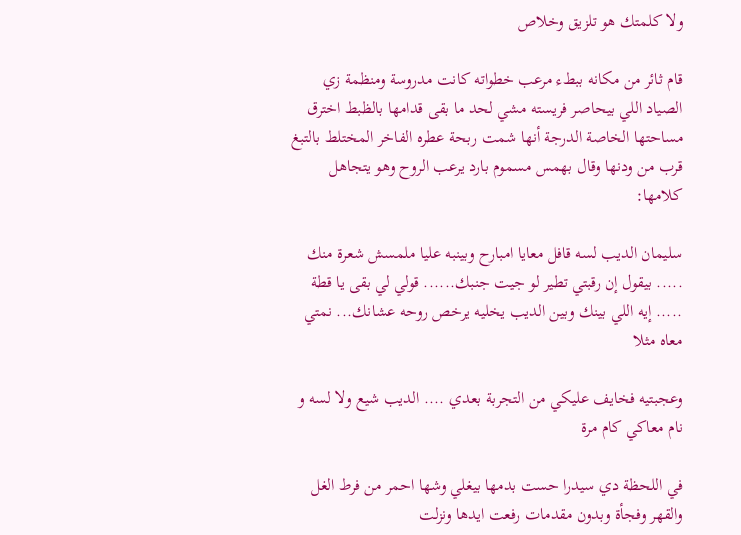ولا كلمتك هو تلزيق وخلاص

قام ثائر من مكانه ببطء مرعب خطواته كانت مدروسة ومنظمة زي الصياد اللي بيحاصر فريسته مشي لحد ما بقى قدامها بالظبط اخترق مساحتها الخاصة الدرجة أنها شمت ربحة عطره الفاخر المختلط بالتبغ قرب من ودنها وقال بهمس مسموم بارد يرعب الروح وهو يتجاهل كلامها:

سليمان الديب لسه قافل معايا امبارح وبينبه عليا ملمسش شعرة منك ..... بيقول إن رقبتي تطير لو جيت جنبك...... قولي لي بقى يا قطة ..... إيه اللي بينك وبين الديب يخليه يرخص روحه عشانك... نمتي معاه مثلا

وعجبتيه فخايف عليكي من التجربة بعدي .... الديب شيع ولا لسه و نام معاكي كام مرة

في اللحظة دي سيدرا حست بدمها بيغلي وشها احمر من فرط الغل والقهر وفجأة وبدون مقدمات رفعت ايدها ونزلت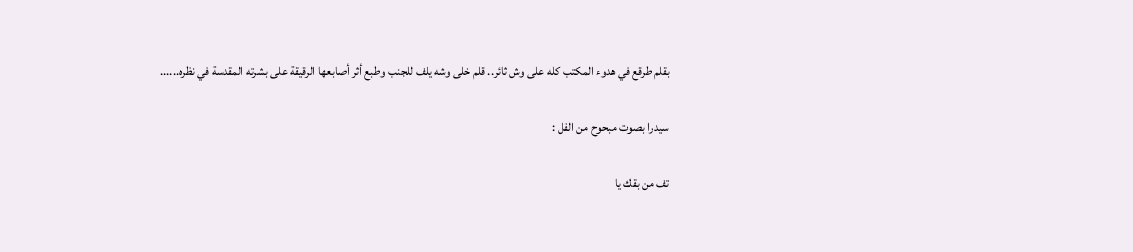بقلم طرقع في هدوء المكتب كله على وش ثائر.. قلم خلى وشه يلف للجنب وطبع أثر أصابعها الرقيقة على بشرته المقدسة في نظره......

سيدرا بصوت مبحوح من الفل :

تف من بقك يا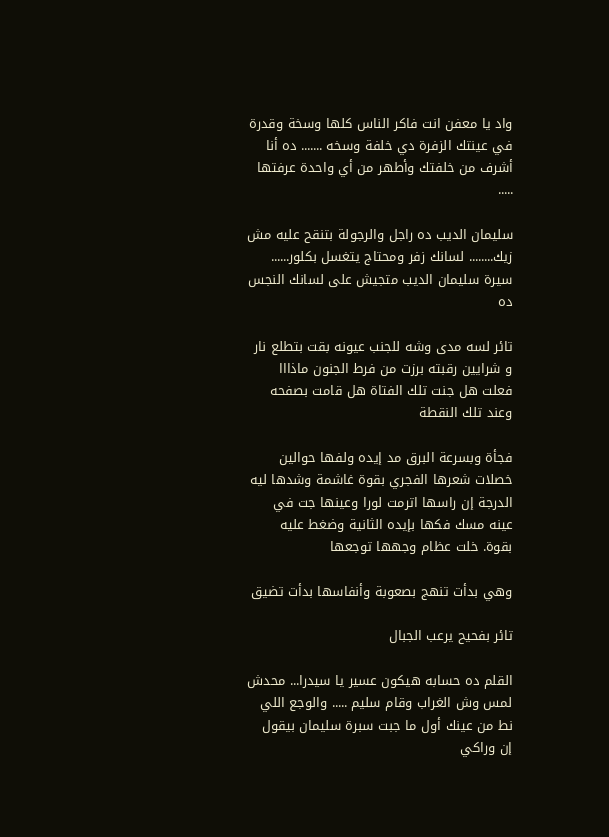واد يا معفن انت فاكر الناس كلها وسخة وقدرة في عينتك الزفرة دي خلفة وسخه ....... ده أنا أشرف من خلفتك وأطهر من أي واحدة عرفتها .....

سلیمان الديب ده راجل والرجولة بتنقح عليه مش زيك........ لسانك زفر ومحتاج يتغسل بكلور...... سيرة سليمان الديب متجيش على لسانك النجس ده

تائر لسه مدى وشه للجنب عيونه بقت بتطلع نار و شرايين رقبته برزت من فرط الجنون ماذااا فعلت هل جنت تلك الفتاة هل قامت بصفحه وعند تلك النقطة

فجأة وبسرعة البرق مد إيده ولفها حوالين خصلات شعرها الفجري بقوة غاشمة وشدها ليه الدرجة إن راسها اترمت لورا وعينها جت في عينه مسك فكها بإيده الثانية وضغط عليه بقوة. خلت عظام وجهها توجعها

وهي بدأت تنهج بصعوبة وأنفاسها بدأت تضيق

تائر بفحيح يرعب الجبال

القلم ده حسابه هيكون عسير يا سيدرا... محدش لمس وش الغراب وقام سليم ..... والوجع اللي نط من عينك أول ما جبت سبرة سليمان بيقول إن وراكي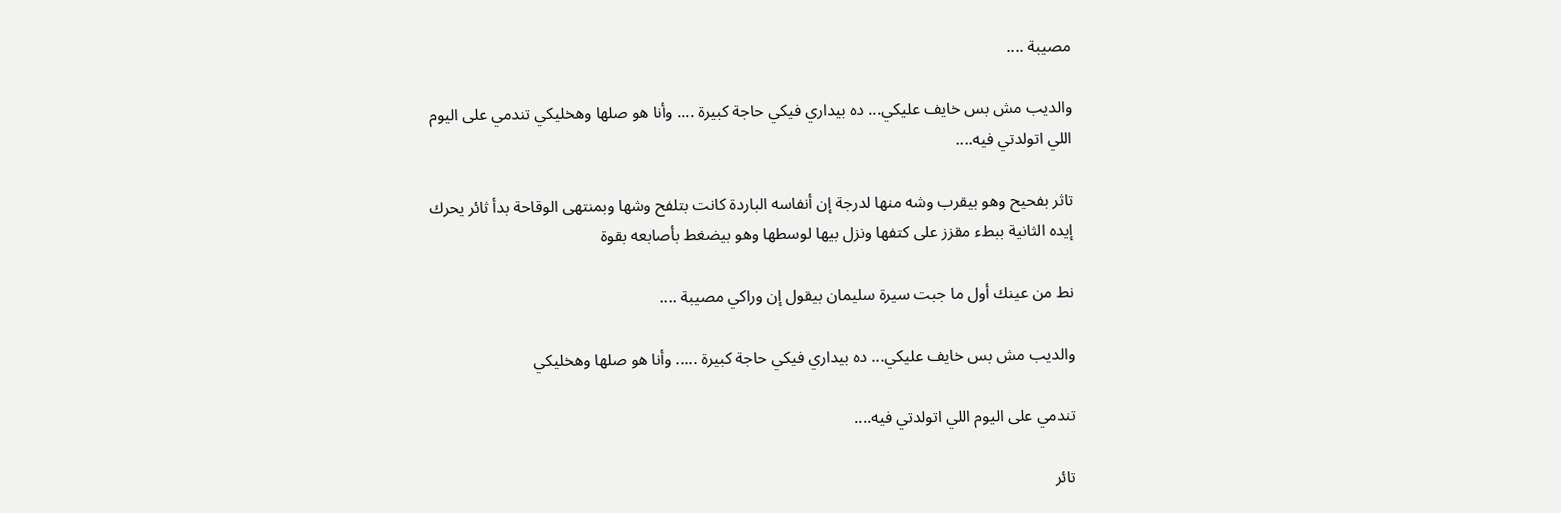مصيبة ....

والديب مش بس خايف عليكي... ده بيداري فيكي حاجة كبيرة .... وأنا هو صلها وهخليكي تندمي على اليوم اللي اتولدتي فيه....

تاثر بفحيح وهو بيقرب وشه منها لدرجة إن أنفاسه الباردة كانت بتلفح وشها وبمنتهى الوقاحة بدأ ثائر يحرك إيده الثانية ببطء مقزز على كتفها ونزل بيها لوسطها وهو بيضغط بأصابعه بقوة

نط من عينك أول ما جبت سيرة سليمان بيقول إن وراكي مصيبة ....

والديب مش بس خايف عليكي... ده بيداري فيكي حاجة كبيرة ..... وأنا هو صلها وهخليكي

تندمي على اليوم اللي اتولدتي فيه....

تائر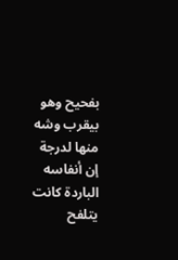بفحيح وهو بيقرب وشه منها لدرجة إن أنفاسه الباردة كانت يتلفح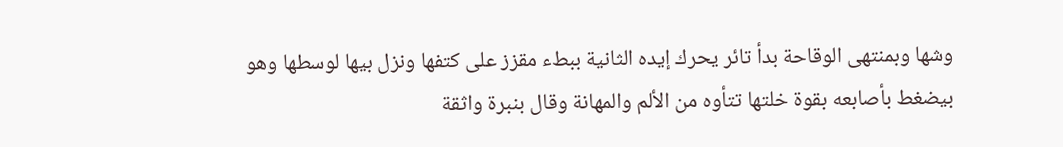وشها وبمنتهى الوقاحة بدأ تائر يحرك إيده الثانية ببطء مقزز على كتفها ونزل بيها لوسطها وهو بيضغط بأصابعه بقوة خلتها تتأوه من الألم والمهانة وقال بنبرة واثقة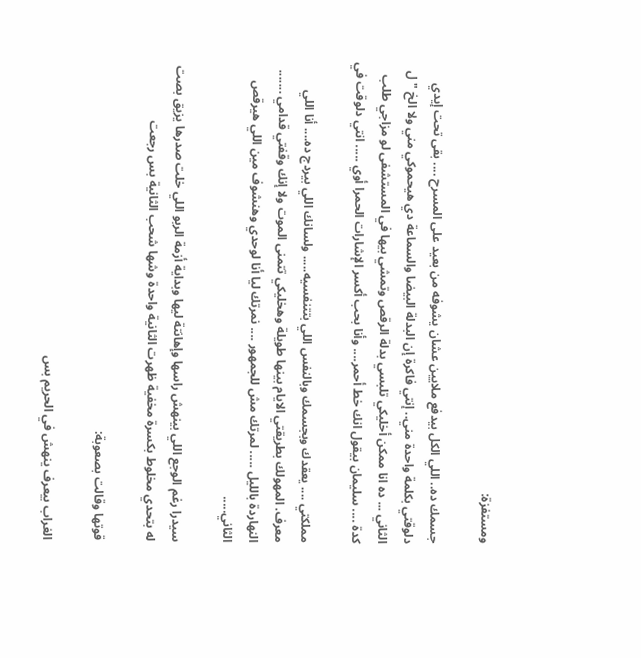ومستفزة:

جسمك ده.. اللي الكل بيدفع ملايين عشان يشوفه من بعيد على المسرح .... بقى تحت إيدي دلوقتي بكلمة واحدة مني.. إنتي فاكرة إن البدلة البيضا والسماعة دي هيحموكي مني ولا الخ " ل الثاني ... ده انا ممكن أخليكي تلبسي بدلة الرقص وتمشي بيها في المستشفى لو مزاجي طلب كدة .... سليمان بيقول انك خط أحمر.... وأنا بحب أكسر الإشارات الحمرا أوي ..... انتي دلوقت في

مملكتي .... يعقدك وبجسمك وبالنفس اللي بتتنفسيه..... ولسانك اللي بيردج ده.... أنا اللي معرف. المهولك بطريقتي الايام بينها طويلة وهخليكي تتمنى الموت ولا إنك وقفتي قدامي ....... النهاردة بالليل ..... لمرتك مش للجمهور .... نمرتك ليا أنا لوحدي وهنشوف مين اللي هيرقص الثاني.....

سيدرا رغم الوجع اللي بينهش راسها وإهانتة ليها وبداية أزمة الربو اللي خلت صدرها يزيق بصت له بتحدي مخلوط بكسرة مخفية ظهرت الثانية واحدة وشها شحب الثانية بس رجعت

قوتها وقالت بصعوبة:

الغراب بيعرف ينهش في الحريم بس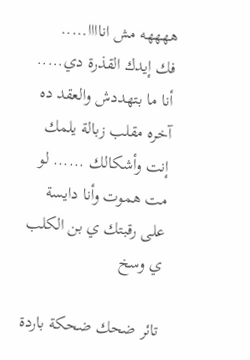ههههه مش اناااا..... فك إيدك القذرة دي..... أنا ما بتهددش والعقد ده آخره مقلب زبالة يلمك إنت وأشكالك ...... لو مت هموت وأنا دايسة على رقبتك ي بن الكلب ي وسخ

تائر ضحك ضحكة باردة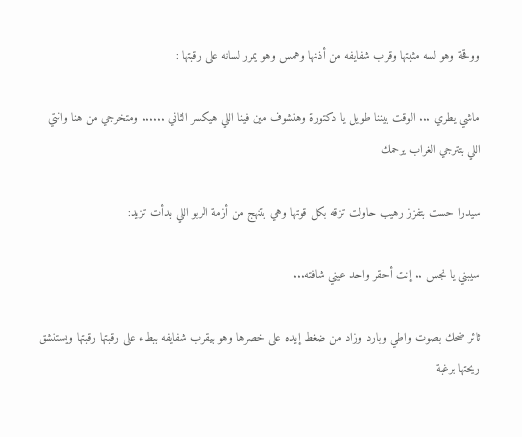ووقحة وهو لسه مثبتها وقرب شفايفه من أذنها وهمس وهو يمرر لسانه على رقبتها :

ماشي يطري ... الوقت بيننا طويل يا دكتورة وهنشوف مين فينا اللي هيكسر الثاني ...... ومتخرجي من هنا وانتي اللي بتترجي الغراب يرحمك

سيدرا حست بتفزز رهيب حاولت تزقه بكل قوتها وهي بتنهج من أزمة الربو اللي بدأت تزيد:

سيبني يا نجس .. إنت أحقر واحد عيني شافته...

ثائر ضحك بصوت واطي وبارد وزاد من ضغط إيده على خصرها وهو بيقرب شفايفه ببطء على رقبتها رقبتها ويستنشق ريحتها برغبة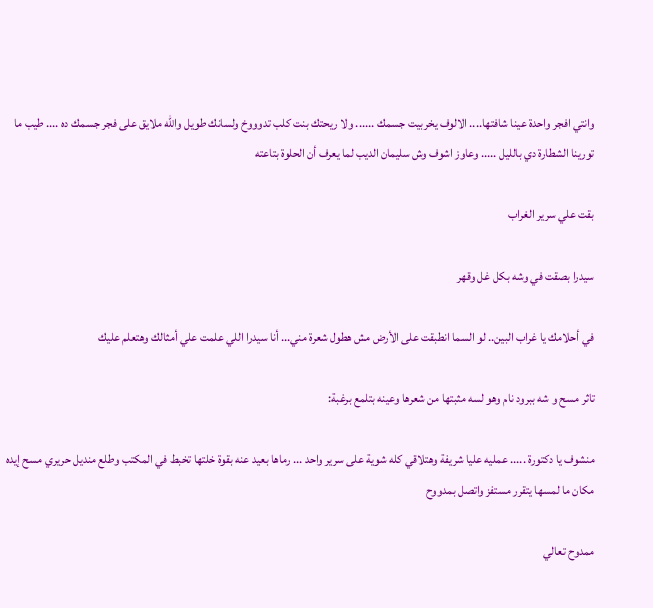وانتي افجر واحدة عينا شافتها.... الالوف يخربيت جسمك ...... ولا ريحتك بنت كلب تدوووخ ولسانك طويل والله ملايق على فجر جسمك ده .... طيب ما تورينا الشطارة دي بالليل ..... وعاوز اشوف وش سليمان الديب لما يعرف أن الحلوة بتاعته

بقت علي سرير الغراب

سيدرا بصقت في وشه بكل غل وقهر

في أحلامك يا غراب البين.. لو السما انطبقت على الأرض مش هطول شعرة مني... أنا سيدرا اللي علمت علي أمثالك وهتعلم عليك

تاثر مسح و شه ببرود نام وهو لسه مثبتها من شعرها وعينه بتلمع برغبة:

منشوف يا دكتورة ..... عمليه عليا شريفة وهتلاقي كله شوية على سرير واحد ... رماها بعيد عنه بقوة خلتها تخبط في المكتب وطلع منديل حريري مسح إيده مكان ما لمسها يتقرر مستفز واتصل بمدووح

ممدوح تعالي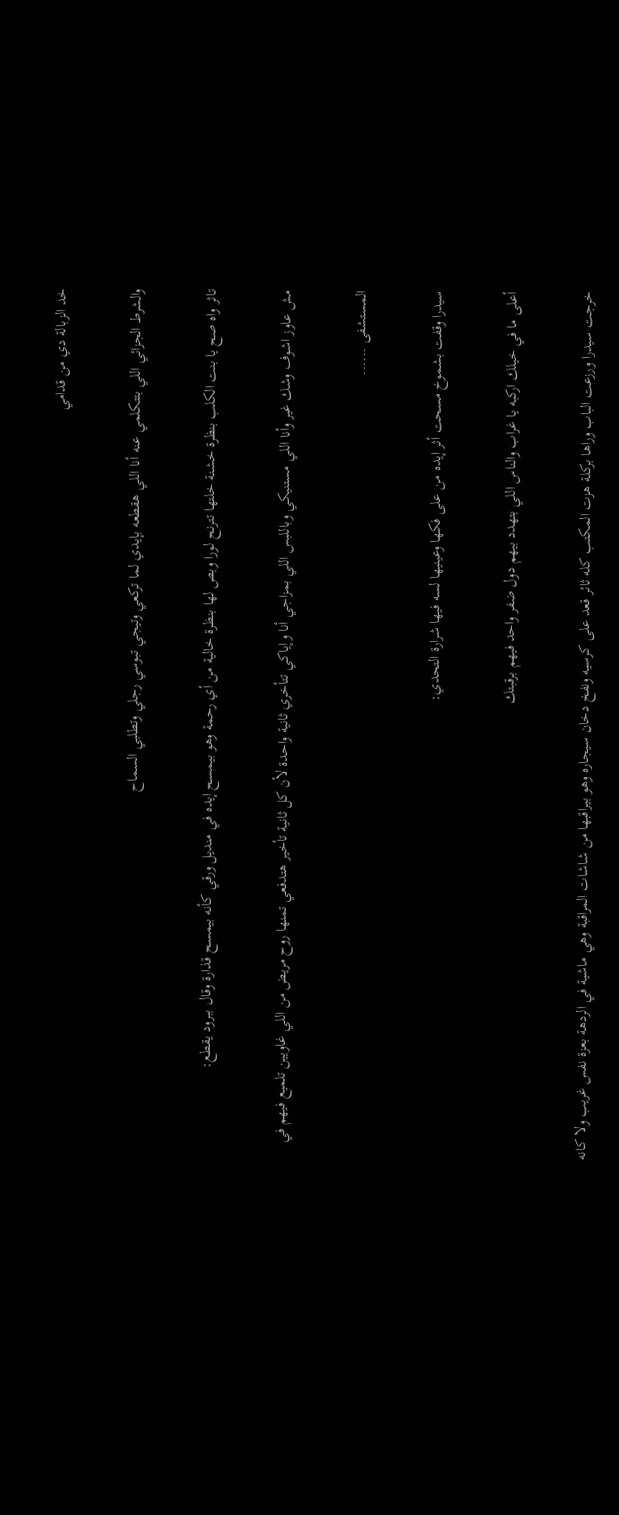خد الزبالة دي من قدامي

والشرط الجزائي اللي بتتكلمي عنه أنا اللي هقطعه بإيدي لما تركعي وتيجي تبوسي رجلي وتطلبي السماح

تاثر واه صح يا بنت الكلب بنظرة خشنة خلتها تترنح لورا وبص لها بنظرة خالية من أي رحمة وهو بيمسح إيده في منديل ورقي كأنه بيمسح قذارة وقال ببرود يقطع:

مش عاوز اشوف وشك غير وأنا اللي مستنيكي وباللبس اللي بمزاجي أنا وإياكي تتأخري ثانية واحدة لأن كل ثانية تأخير هتدفعي تمنها روح مريض من اللي غاويين تلميع فيهم في

المستشفى ......

سيدرا وقفت بشموخ مسحت أثر إيده من على فكها وعينيها لسه فيها شرارة التحدي:

أعلى ما في خيلك اركبه يا غراب والناس اللي بتهدد بيهم دول ضفر واحد فيهم برقبتك

خرجت سيدرا ورزعت الباب وراها بركلة هزت المكتب كله ثائر قعد على كرسيه ونفخ دخان سيجاره وهو بيراقبها من شاشات المراقبة وهي ماشية في الردهة بعزة نفس غريب ولا كانه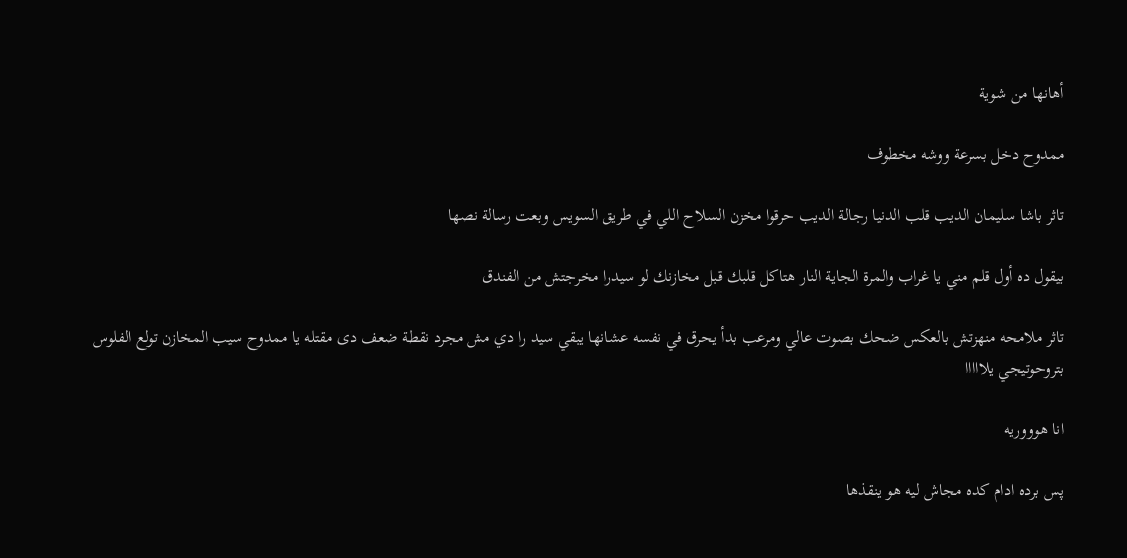أهانها من شوية

ممدوح دخل بسرعة ووشه مخطوف

تاثر باشا سليمان الديب قلب الدنيا رجالة الديب حرقوا مخزن السلاح اللي في طريق السويس وبعت رسالة نصها

بيقول ده أول قلم مني يا غراب والمرة الجاية النار هتاكل قلبك قبل مخازنك لو سيدرا مخرجتش من الفندق

تاثر ملامحه منهزتش بالعكس ضحك بصوت عالي ومرعب بدأ يحرق في نفسه عشانها يبقي سید را دي مش مجرد نقطة ضعف دى مقتله يا ممدوح سيب المخازن تولع الفلوس بتروحوتيجي يلااااا

انا هوووريه

پس برده ادام کده مجاش ليه هو ينقذها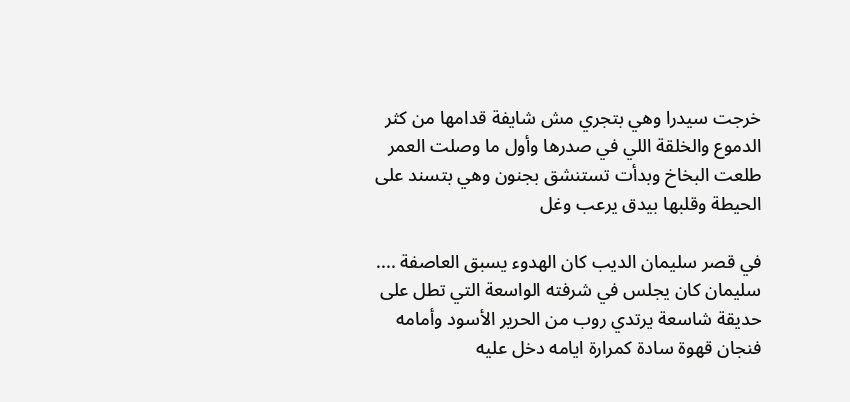خرجت سیدرا وهي بتجري مش شايفة قدامها من كثر الدموع والخلقة اللي في صدرها وأول ما وصلت العمر طلعت البخاخ وبدأت تستنشق بجنون وهي بتسند على الحيطة وقلبها بيدق يرعب وغل

في قصر سليمان الديب كان الهدوء يسبق العاصفة .... سليمان كان يجلس في شرفته الواسعة التي تطل على حديقة شاسعة يرتدي روب من الحرير الأسود وأمامه فنجان قهوة سادة كمرارة ايامه دخل عليه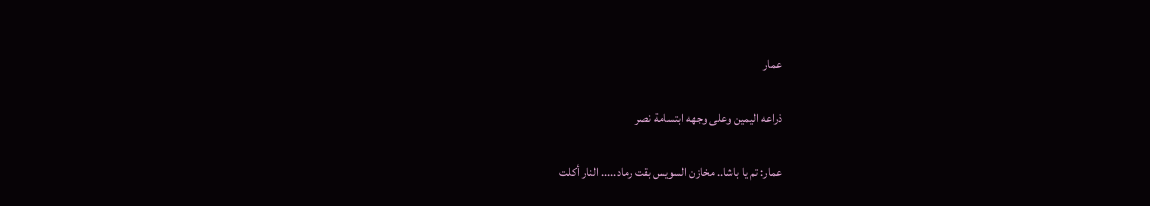عمار

ذراعه اليمين وعلى وجهه ابتسامة نصر

عمار: تم يا باشا.. مخازن السويس بقت رماد..... النار أكلت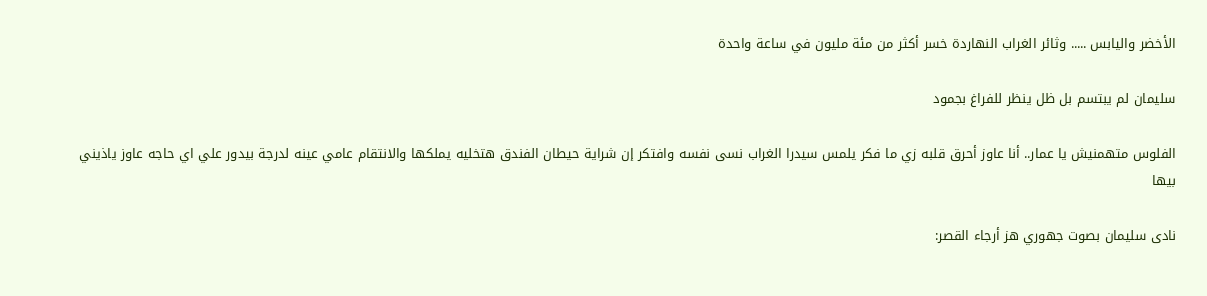الأخضر واليابس ..... وثائر الغراب النهاردة خسر أكثر من مئة مليون في ساعة واحدة

سليمان لم يبتسم بل ظل ينظر للفراغ بجمود

الفلوس متهمنيش يا عمار.. أنا عاوز أحرق قلبه زي ما فكر يلمس سيدرا الغراب نسى نفسه وافتكر إن شراية حيطان الفندق هتخليه يملكها والانتقام عامي عينه لدرجة بيدور علي اي حاجه عاوز ياذيني بيها

نادی سلیمان بصوت جهوري هز أرجاء القصر: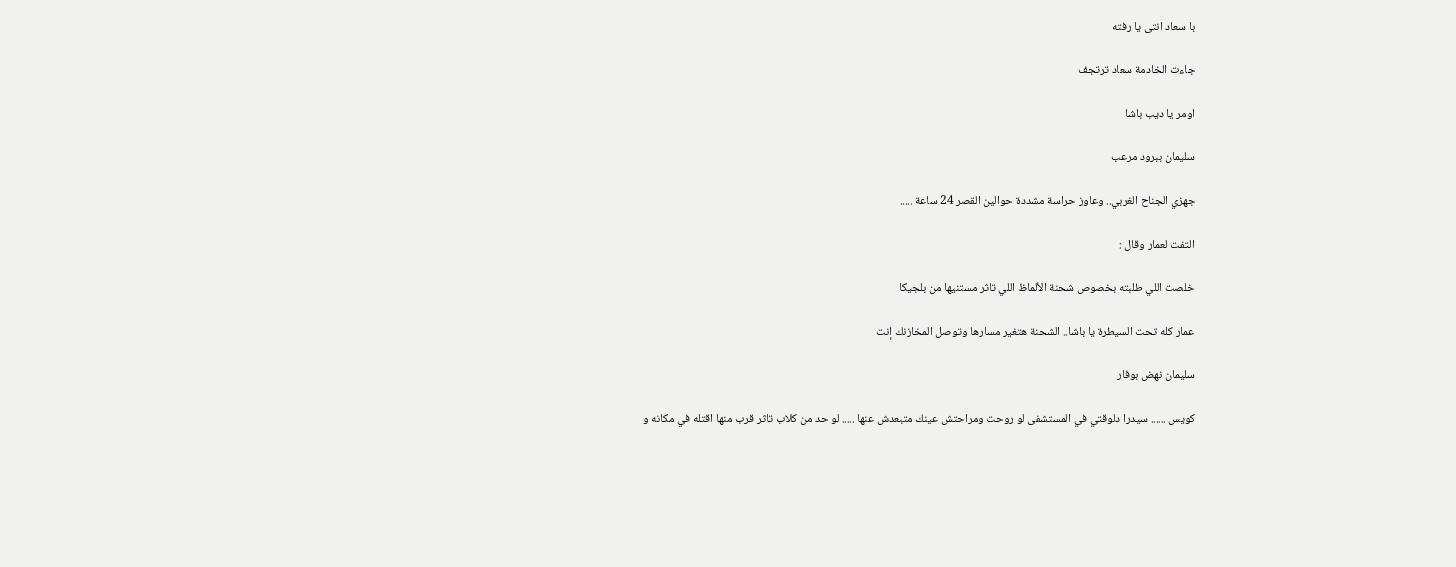با سعاد انتی یا رفته

جاءت الخادمة سعاد ترتجف

اومر يا ديب باشا

سلیمان ببرود مرعب

جهزي الجناح الغربي.. وعاوز حراسة مشددة حوالين القصر 24 ساعة .....

التفت لعمار وقال :

خلصت اللي طلبته بخصوص شحنة الألماظ اللي تاثر مستنيها من بلجيكا

عمار كله تحت السيطرة يا باشا.. الشحنة هتغير مسارها وتوصل المخازنك إنت

سلیمان نهض بوفار

كويس ...... سيدرا دلوقتي في المستشفى لو روحت ومراحتش عينك متبعدش عنها ..... لو حد من كلاب تاثر قرب منها اقتله في مكانه و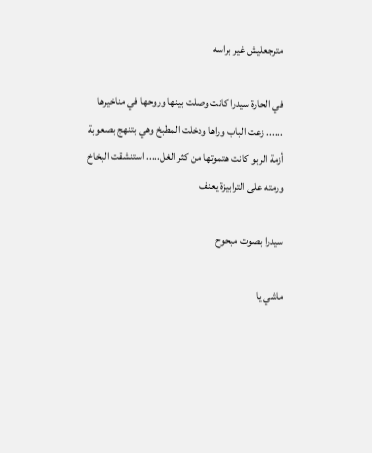مترجعليش غير براسه

في الحارة سيدرا كانت وصلت بينها وروحها في مناخيرها ...... زعت الباب وراها ودخلت المطبخ وهي بتنهج بصعوبة أزمة الربو كانت هتموتها من كثر الغل..... استنشقت البخاخ ورمته على الترابيزة يعنف

سيدرا بصوت مبحوح

ماشي يا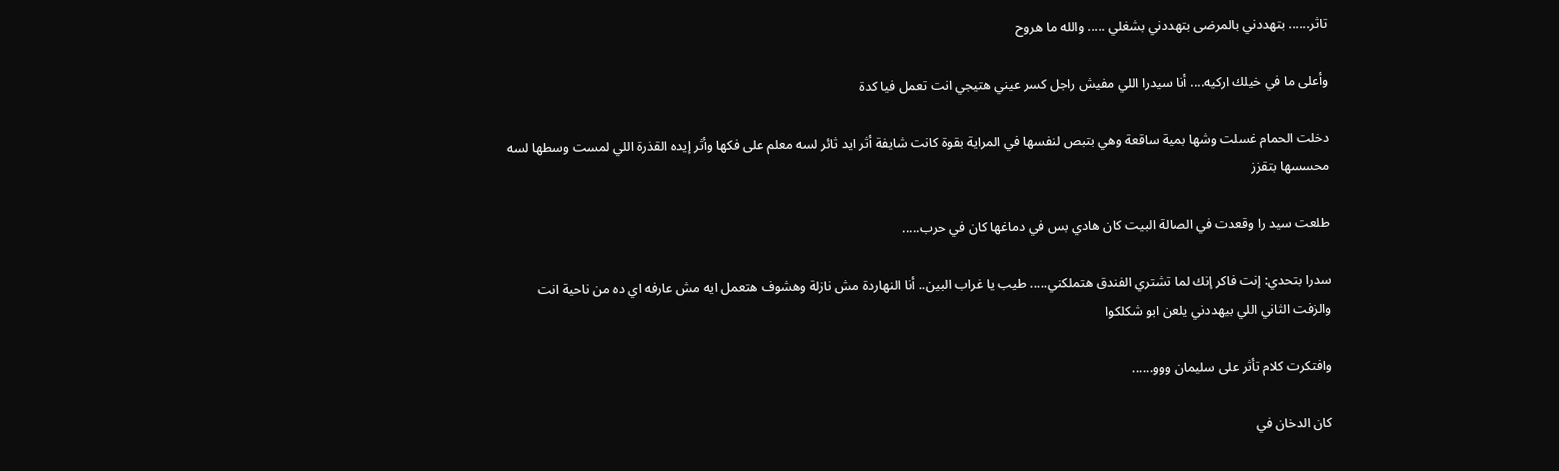تاثر...... بتهددني بالمرضى بتهددني بشغلي ..... والله ما هروح

وأعلى ما في خيلك اركيه.... أنا سيدرا اللي مفيش راجل كسر عيني هتيجي انت تعمل فيا كدة

دخلت الحمام غسلت وشها بمية ساقعة وهي بتبص لنفسها في المراية بقوة كانت شايفة أثر ايد ثائر لسه معلم على فكها وأثر إيده القذرة اللي لمست وسطها لسه محسسها بتقزز

طلعت سید را وقعدت في الصالة البيت كان هادي بس في دماغها كان في حرب.....

سدرا بتحدي: إنت فاكر إنك لما تشتري الفندق هتملكني..... طيب يا غراب البين.. أنا النهاردة مش نازلة وهشوف هتعمل ايه مش عارفه اي ده من ناحية انت والزفت الثاني اللي بيهددني يلعن ابو شكلكوا

وافتكرت كلام تأثر على سليمان ووو......

كان الدخان في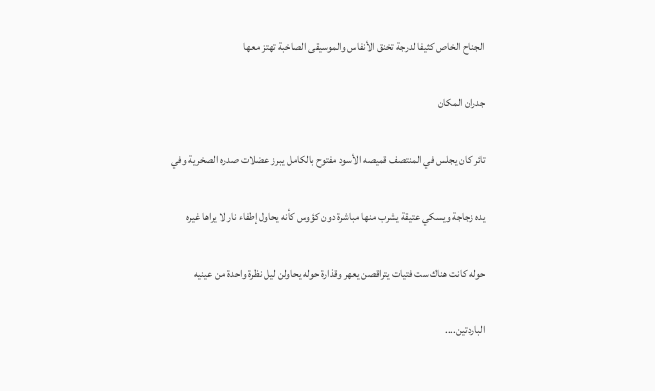الجناح الخاص كثيفا لدرجة تخنق الأنفاس والموسيقى الصاخبة تهتز معها

جدران المكان

تائر كان يجلس في المنتصف قميصه الأسود مفتوح بالكامل يبرز عضلات صدره الصخرية وفي

يده زجاجة ويسكي عتيقة يشرب منها مباشرة دون كؤوس كأنه يحاول إطفاء نار لا يراها غيره

حوله كانت هناك ست فتيات يتراقصن يعهر وقذارة حوله يحاولن ليل نظرة واحدة من عينيه

الباردتين....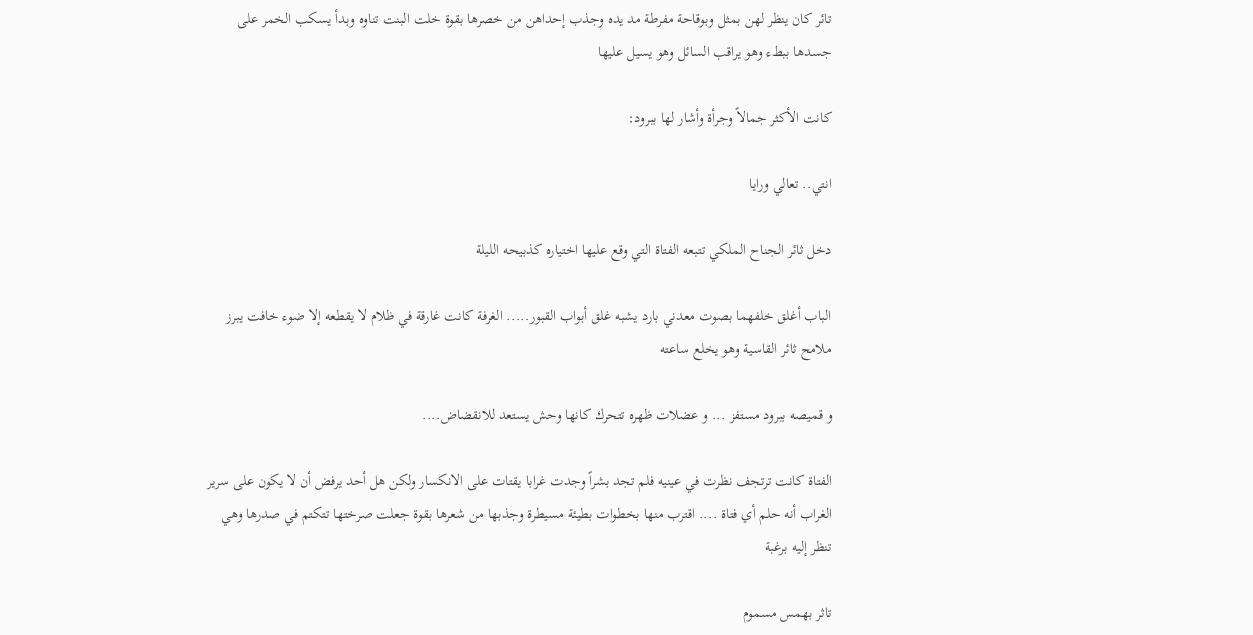تائر كان ينظر لهن بمثل وبوقاحة مفرطة مد يده وجذب إحداهن من خصرها بقوة خلت البنت تناوه وبدأ يسكب الخمر على جسدها ببطء وهو يراقب السائل وهو يسيل عليها

كانت الأكثر جمالاً وجرأة وأشار لها ببرود:

انتي.. تعالي ورايا

دخل ثائر الجناح الملكي تتبعه الفتاة التي وقع عليها اختياره كذبيحه الليلة

الباب أغلق خلفهما بصوت معدني بارد يشبه غلق أبواب القبور..... الغرفة كانت غارقة في ظلام لا يقطعه إلا ضوء خافت يبرز ملامح ثائر القاسية وهو يخلع ساعته

و قمیصه ببرود مستفز ... و عضلات ظهره تتحرك كانها وحش يستعد للانقضاض....

الفتاة كانت ترتجف نظرت في عينيه فلم تجد بشراً وجدت غرابا يقتات على الانكسار ولكن هل أحد يرفض أن لا يكون على سرير الغراب أنه حلم أي فتاة .... اقترب منها بخطوات بطيئة مسيطرة وجذبها من شعرها بقوة جعلت صرختها تتكتم في صدرها وهي تنظر إليه برغبة

تاثر بهمس مسموم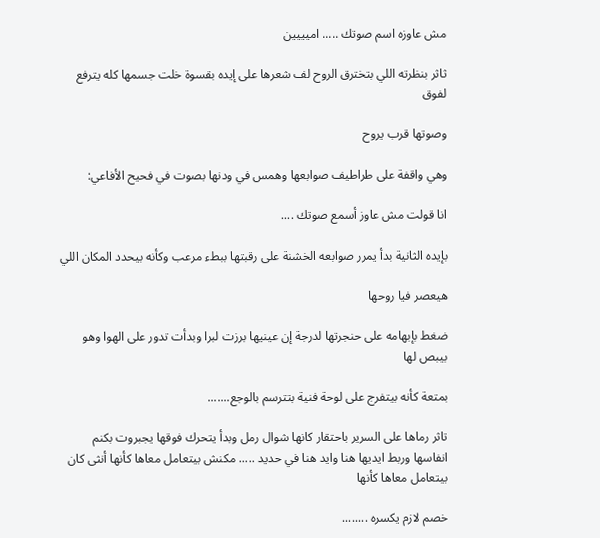مش عاوزه اسم صوتك ..... اميييين

ثاثر بنظرته اللي بتخترق الروح لف شعرها على إيده بقسوة خلت جسمها كله يترفع لفوق

وصوتها قرب يروح

وهي واقفة على طراطيف صوابعها وهمس في ودنها بصوت في فحيح الأفاعي:

انا قولت مش عاوز أسمع صوتك ....

بإيده الثانية بدأ يمرر صوابعه الخشنة على رقبتها ببطء مرعب وكأنه بيحدد المكان اللي

هيعصر فيا روحها

ضغط بإبهامه على حنجرتها لدرجة إن عينيها برزت لبرا وبدأت تدور على الهوا وهو بيبص لها

بمتعة كأنه بيتفرج على لوحة فنية بتترسم بالوجع.......

تاثر رماها على السرير باحتقار كانها شوال رمل وبدأ يتحرك فوقها يجبروت بکنم انفاسها وربط ايديها هنا وايد هنا في حديد ..... مكنش بيتعامل معاها كأنها أنثى كان بيتعامل معاها كأنها

خصم لازم يكسره ........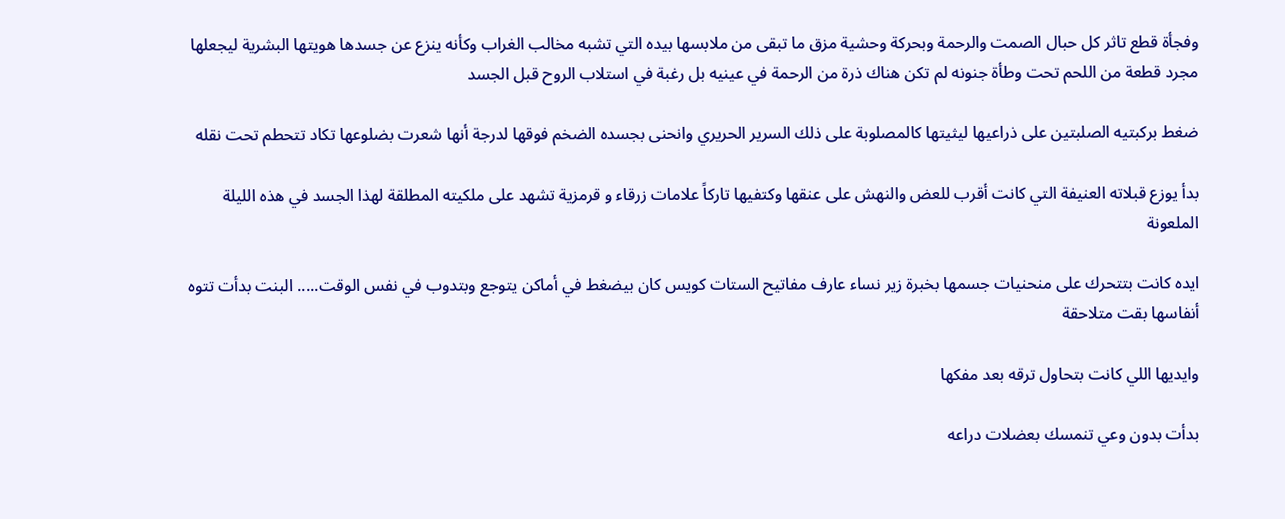وفجأة قطع تاثر كل حبال الصمت والرحمة وبحركة وحشية مزق ما تبقى من ملابسها بيده التي تشبه مخالب الغراب وكأنه ينزع عن جسدها هويتها البشرية ليجعلها مجرد قطعة من اللحم تحت وطأة جنونه لم تكن هناك ذرة من الرحمة في عينيه بل رغبة في استلاب الروح قبل الجسد

ضغط بركبتيه الصلبتين على ذراعيها ليثيتها كالمصلوبة على ذلك السرير الحريري وانحنى بجسده الضخم فوقها لدرجة أنها شعرت بضلوعها تكاد تتحطم تحت نقله

بدأ يوزع قبلاته العنيفة التي كانت أقرب للعض والنهش على عنقها وكتفيها تاركاً علامات زرقاء و قرمزية تشهد على ملكيته المطلقة لهذا الجسد في هذه الليلة الملعونة

ايده كانت بتتحرك على منحنيات جسمها بخبرة زير نساء عارف مفاتيح الستات كويس كان بيضغط في أماكن يتوجع وبتدوب في نفس الوقت..... البنت بدأت تتوه أنفاسها بقت متلاحقة

وايديها اللي كانت بتحاول ترقه بعد مفكها

بدأت بدون وعي تنمسك بعضلات دراعه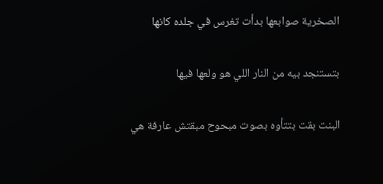الصخرية صوابعها بدأت تغرس في جلده كانها

بتستنجد بيه من النار اللي هو ولعها فيها

البنت بقت بتتأوه بصوت مبحوح مبقتش عارفة هي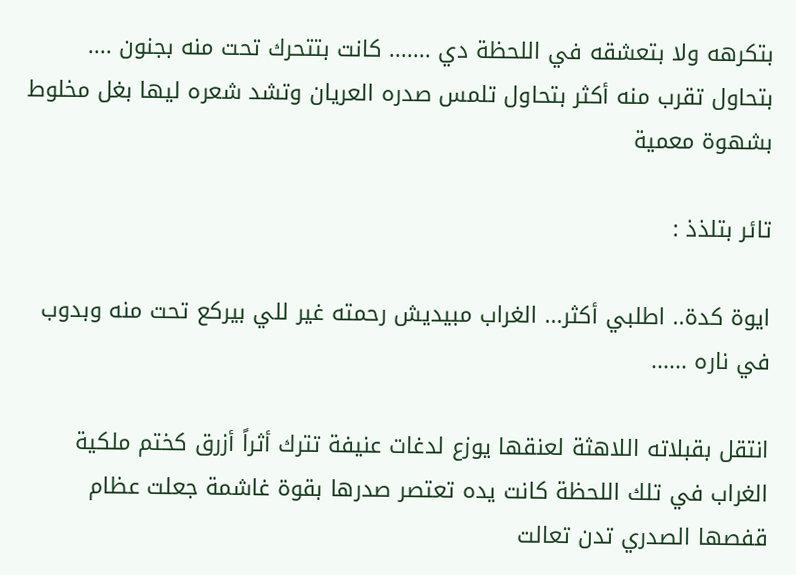بتكرهه ولا بتعشقه في اللحظة دي ....... كانت بتتحرك تحت منه بجنون .... بتحاول تقرب منه أكثر بتحاول تلمس صدره العريان وتشد شعره ليها بغل مخلوط بشهوة معمية

تائر بتلذذ :

ايوة كدة.. اطلبي أكثر... الغراب مبيديش رحمته غير للي بيركع تحت منه وبدوب في ناره ......

انتقل بقبلاته اللاهثة لعنقها يوزع لدغات عنيفة تترك أثراً أزرق كختم ملكية الغراب في تلك اللحظة كانت يده تعتصر صدرها بقوة غاشمة جعلت عظام قفصها الصدري تدن تعالت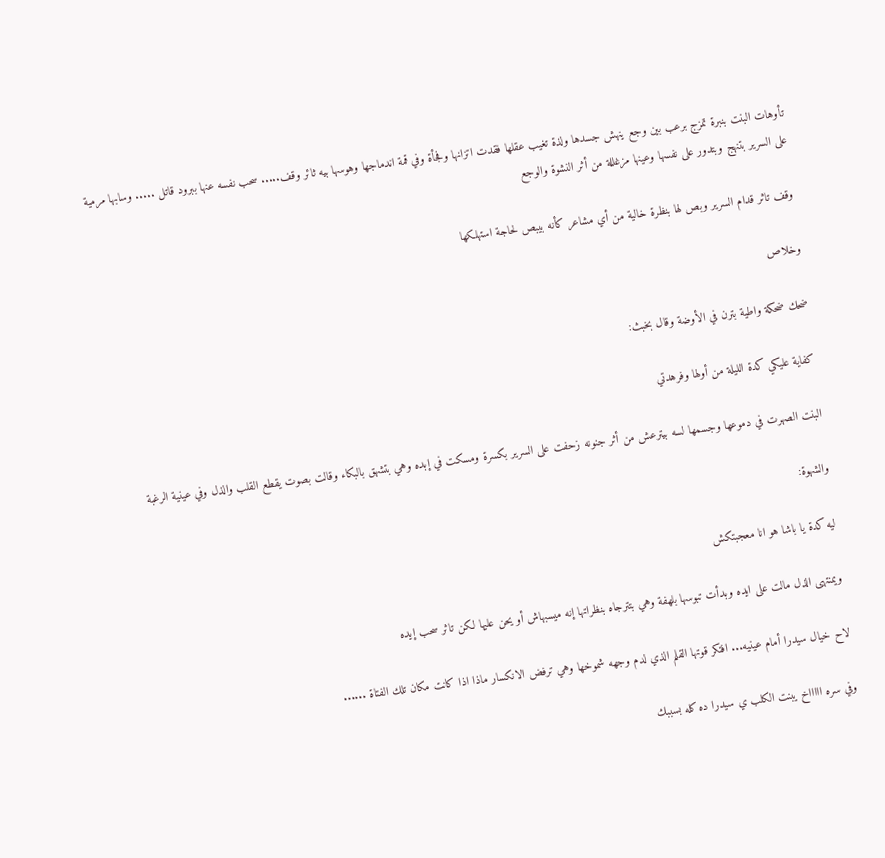تأوهات البنت بنبرة تمزج برعب بين وجع ينهش جسدها ولذة تغيب عقلها فقدت اتزانها وفجأة وفي قمة اندماجها وهوسها بيه ثائر وقف..... سحب نفسه عنها ببرود قاتل ..... وسابها مرمية على السرير بتنهج وبتدور على نفسها وعينها مزغللة من أثر النشوة والوجع

وقف تاثر قدام السرير وبص لها بنظرة خالية من أي مشاعر كأنه بيبص لحاجة استهلكها

وخلاص

ضحك ضحكة واطية بترن في الأوضة وقال بخبث:

كفاية عليكي كدة الليلة من أولها وفرهدتي

البنت الصهرت في دموعها وجسمها لسه بيترعش من أثر جنونه زحفت على السرير بكسرة ومسكت في إبده وهي بتشهق بالبكاء وقالت بصوت يقطع القلب والذل وفي عينية الرغبة

والشهوة:

ليه كدة يا باشا هو انا معجبتكش

ويمنتهى الذل مالت على ايده وبدأت تبوسها بلهفة وهي بتترجاه بنظراتها إنه ميسبهاش أو يحن عليها لكن تاثر سحب إيده

لاح خیال سيدرا أمام عينيه... افتكر قوتها القلم الذي لدم وجهه شموخها وهي ترفض الانكسار ماذا اذا كانت مكان تلك الفتاة ......

وفي سره اااااخ يبنت الكلب ي سيدرا ده كله بسببك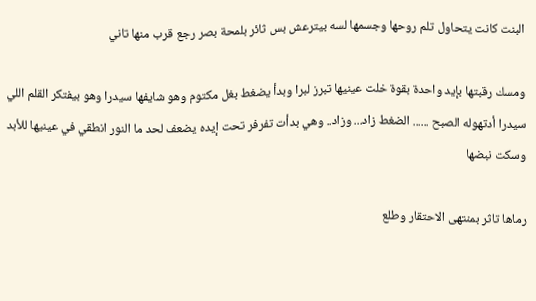البنت كانت يتحاول تلم روحها وجسمها لسه بيترعش بس ثائر بلمحة بصر رجع قرب منها تاني

ومسك رقبتها بإيد واحدة بقوة خلت عينيها تبرز لبرا وبدأ يضغط بغل مكتوم وهو شايفها سيدرا وهو بيفتكر القلم اللي سيدرا أدتهوله الصبح ...... الضغط زاد... وزاد.. وهي بدأت تفرفر تحت إيده يضعف لحد ما النور انطقي في عينيها للأبد وسكت نبضها

رماها تاثر بمنتهى الاحتقار وطلع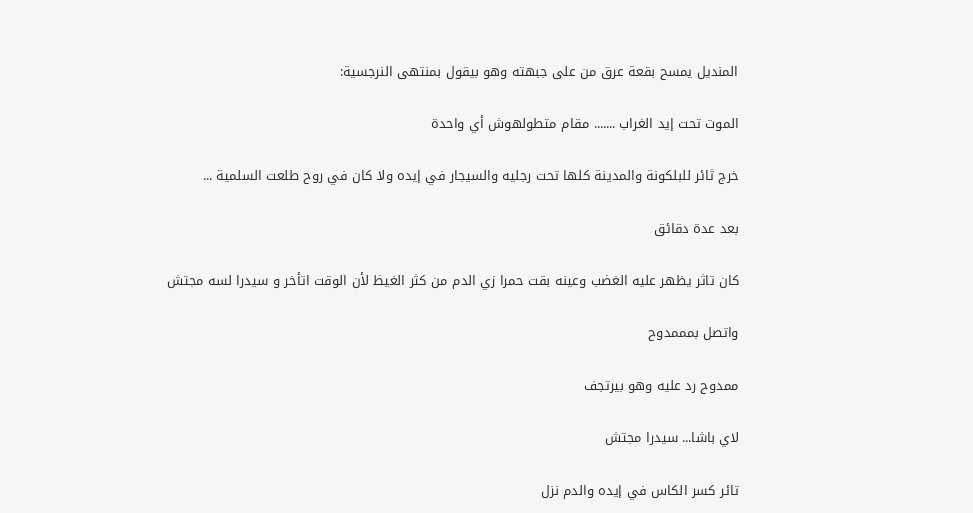المنديل يمسح بقعة عرق من على جبهته وهو بيقول بمنتهى النرجسية:

الموت تحت إيد الغراب ....... مقام متطولهوش أي واحدة

خرج ثائر للبلكونة والمدينة كلها تحت رجليه والسيجار في إيده ولا كان في روح طلعت السلمية ...

بعد عدة دقائق

كان تاثر يظهر عليه الغضب وعينه بقت حمرا زي الدم من كثر الغيظ لأن الوقت اتأخر و سيدرا لسه مجتش

واتصل بمممدوح

ممدوح رد عليه وهو بيرتجف

لاي باشا... سيدرا مجتش

تائر كسر الكاس في إيده والدم نزل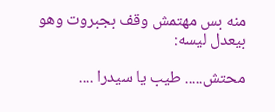منه بس مهتمش وقف بجبروت وهو بيعدل ليسه:

محتش..... طيب يا سيدرا ....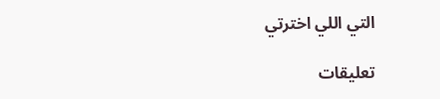التي اللي اخترتي

تعليقات